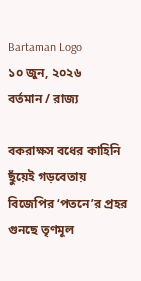Bartaman Logo
১০ জুন, ২০২৬
বর্তমান / রাজ্য

বকরাক্ষস বধের কাহিনি ছুঁয়েই গড়বেতায় বিজেপির ‘পতনে’র প্রহর গুনছে তৃণমূল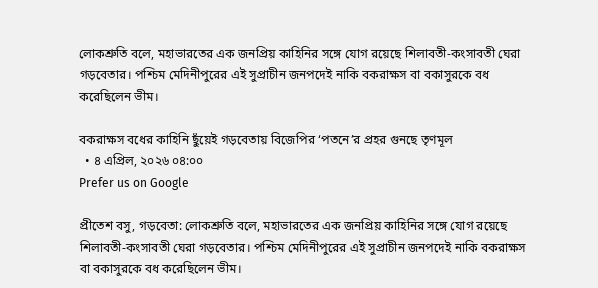লোকশ্রুতি বলে, মহাভারতের এক জনপ্রিয় কাহিনির সঙ্গে যোগ রয়েছে শিলাবতী-কংসাবতী ঘেরা গড়বেতার। পশ্চিম মেদিনীপুরের এই সুপ্রাচীন জনপদেই নাকি বকরাক্ষস বা বকাসুরকে বধ করেছিলেন ভীম।

বকরাক্ষস বধের কাহিনি ছুঁয়েই গড়বেতায় বিজেপির ‘পতনে’র প্রহর গুনছে তৃণমূল
  • ৪ এপ্রিল, ২০২৬ ০৪:০০
Prefer us on Google

প্রীতেশ বসু, গড়বেতা: লোকশ্রুতি বলে, মহাভারতের এক জনপ্রিয় কাহিনির সঙ্গে যোগ রয়েছে শিলাবতী-কংসাবতী ঘেরা গড়বেতার। পশ্চিম মেদিনীপুরের এই সুপ্রাচীন জনপদেই নাকি বকরাক্ষস বা বকাসুরকে বধ করেছিলেন ভীম।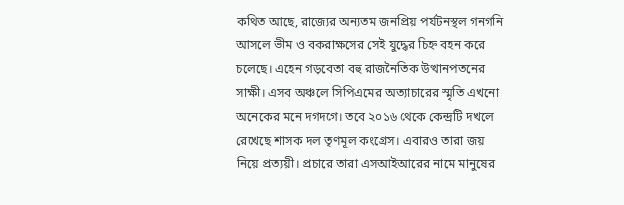কথিত আছে, রাজ্যের অন্যতম জনপ্রিয় পর্যটনস্থল গনগনি আসলে ভীম ও বকরাক্ষসের সেই যুদ্ধের চিহ্ন বহন করে চলেছে। এহেন গড়বেতা বহু রাজনৈতিক উত্থানপতনের সাক্ষী। এসব অঞ্চলে সিপিএমের অত্যাচারের স্মৃতি এখনো অনেকের মনে দগদগে। তবে ২০১৬ থেকে কেন্দ্রটি দখলে রেখেছে শাসক দল তৃণমূল কংগ্রেস। এবারও তারা জয় নিয়ে প্রত্যয়ী। প্রচারে তারা এসআইআরের নামে মানুষের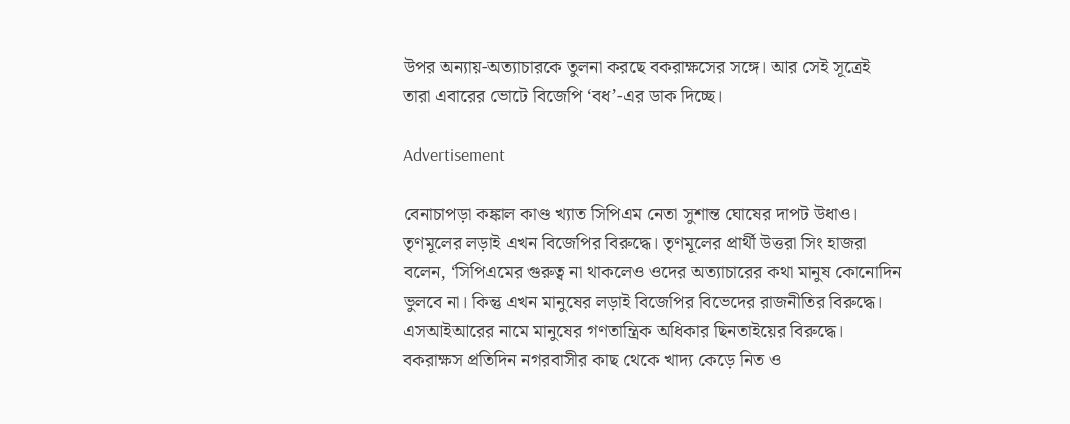উপর অন্যায়-অত্যাচারকে তুলনা করছে বকরাক্ষসের সঙ্গে। আর সেই সূত্রেই তারা এবারের ভোটে বিজেপি ‘বধ’-এর ডাক দিচ্ছে।

Advertisement

বেনাচাপড়া কঙ্কাল কাণ্ড খ্যাত সিপিএম নেতা সুশান্ত ঘোষের দাপট উধাও। তৃণমূলের লড়াই এখন বিজেপির বিরুদ্ধে। তৃণমূলের প্রার্থী উত্তরা সিং হাজরা বলেন, ‘সিপিএমের গুরুত্ব না থাকলেও ওদের অত্যাচারের কথা মানুষ কোনোদিন ভুলবে না। কিন্তু এখন মানুষের লড়াই বিজেপির বিভেদের রাজনীতির বিরুদ্ধে। এসআইআরের নামে মানুষের গণতান্ত্রিক অধিকার ছিনতাইয়ের বিরুদ্ধে। বকরাক্ষস প্রতিদিন নগরবাসীর কাছ থেকে খাদ্য কেড়ে নিত ও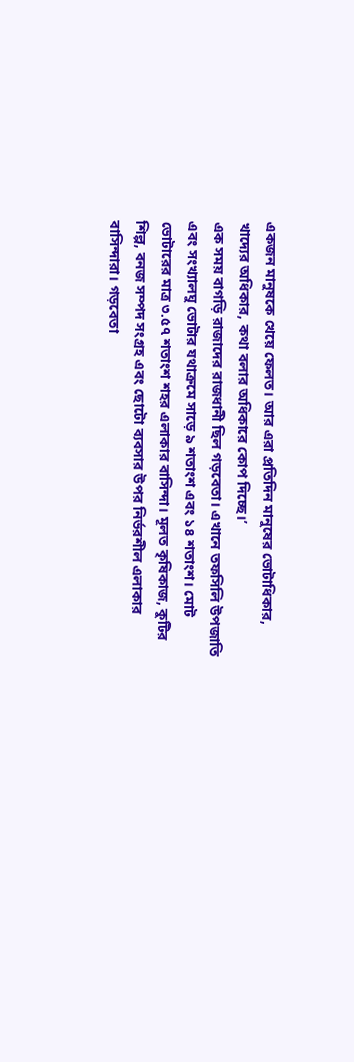একজন মানুষকে খেয়ে ফেলত। আর এরা প্রতিদিন মানুষের ভোটাধিকার, খাদ্যের অধিকার, কথা বলার অধিকারে কোপ দিচ্ছে।’
এক সময় বাগড়ি রাজাদের রাজধানী ছিল গড়বেতা। এখানে তফসিলি উপজাতি এবং সংখ্যালঘু ভোটার যথাক্রমে সাড়ে ৯ শতাংশ এবং ১৪ শতাংশ। মোট ভোটারের মাত্র ৩.৫৭ শতাংশ শহর এলাকার বাসিন্দা। মূলত কৃষিকাজ, কুটির শিল্প, বনজ সম্পদ সংগ্রহ এবং ছোটো ব্যবসার উপর নির্ভরশীল এলাকার বাসিন্দারা। গড়বেতা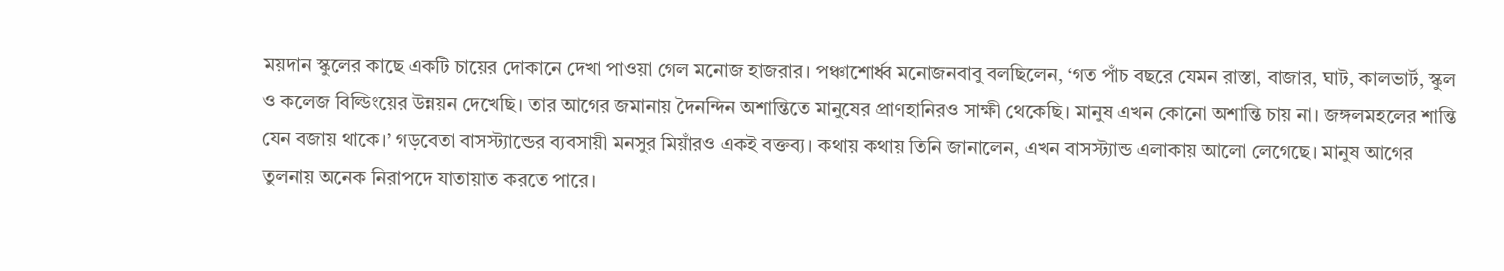ময়দান স্কুলের কাছে একটি চায়ের দোকানে দেখা পাওয়া গেল মনোজ হাজরার। পঞ্চাশোর্ধ্ব মনোজনবাবু বলছিলেন, ‘গত পাঁচ বছরে যেমন রাস্তা, বাজার, ঘাট, কালভার্ট, স্কুল ও কলেজ বিল্ডিংয়ের উন্নয়ন দেখেছি। তার আগের জমানায় দৈনন্দিন অশান্তিতে মানুষের প্রাণহানিরও সাক্ষী থেকেছি। মানুষ এখন কোনো অশান্তি চায় না। জঙ্গলমহলের শান্তি যেন বজায় থাকে।’ গড়বেতা বাসস্ট্যান্ডের ব্যবসায়ী মনসুর মিয়াঁরও একই বক্তব্য। কথায় কথায় তিনি জানালেন, এখন বাসস্ট্যান্ড এলাকায় আলো লেগেছে। মানুষ আগের তুলনায় অনেক নিরাপদে যাতায়াত করতে পারে।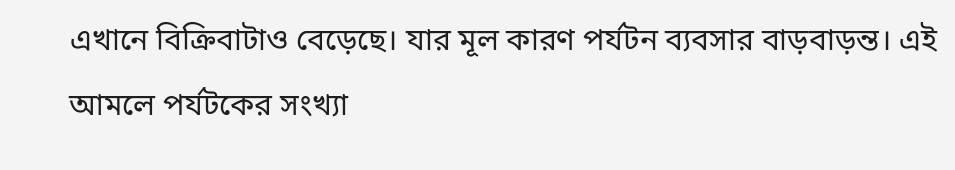এখানে বিক্রিবাটাও বেড়েছে। যার মূল কারণ পর্যটন ব্যবসার বাড়বাড়ন্ত। এই আমলে পর্যটকের সংখ্যা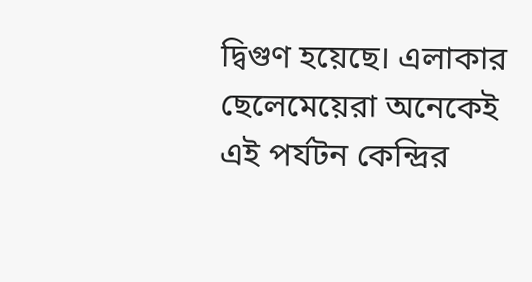দ্বিগুণ হয়েছে। এলাকার ছেলেমেয়েরা অনেকেই এই পর্যটন কেন্দ্রির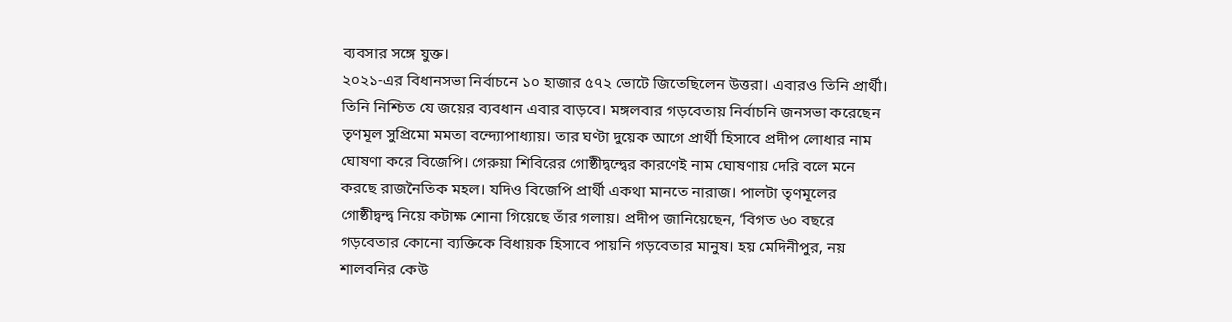ব্যবসার সঙ্গে যুক্ত।
২০২১-এর বিধানসভা নির্বাচনে ১০ হাজার ৫৭২ ভোটে জিতেছিলেন উত্তরা। এবারও তিনি প্রার্থী। তিনি নিশ্চিত যে জয়ের ব্যবধান এবার বাড়বে। মঙ্গলবার গড়বেতায় নির্বাচনি জনসভা করেছেন তৃণমূল সুপ্রিমো মমতা বন্দ্যোপাধ্যায়। তার ঘণ্টা দুয়েক আগে প্রার্থী হিসাবে প্রদীপ লোধার নাম ঘোষণা করে বিজেপি। গেরুয়া শিবিরের গোষ্ঠীদ্বন্দ্বের কারণেই নাম ঘোষণায় দেরি বলে মনে করছে রাজনৈতিক মহল। যদিও বিজেপি প্রার্থী একথা মানতে নারাজ। পালটা তৃণমূলের গোষ্ঠীদ্বন্দ্ব নিয়ে কটাক্ষ শোনা গিয়েছে তাঁর গলায়। প্রদীপ জানিয়েছেন, ‘বিগত ৬০ বছরে গড়বেতার কোনো ব্যক্তিকে বিধায়ক হিসাবে পায়নি গড়বেতার মানুষ। হয় মেদিনীপুর, নয়
শালবনির কেউ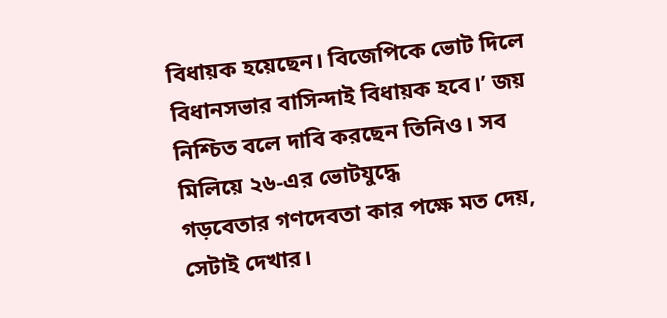বিধায়ক হয়েছেন। বিজেপিকে ভোট দিলে বিধানসভার বাসিন্দাই বিধায়ক হবে।’ জয় নিশ্চিত বলে দাবি করছেন তিনিও। সব মিলিয়ে ২৬-এর ভোটযুদ্ধে
গড়বেতার গণদেবতা কার পক্ষে মত দেয়, সেটাই দেখার।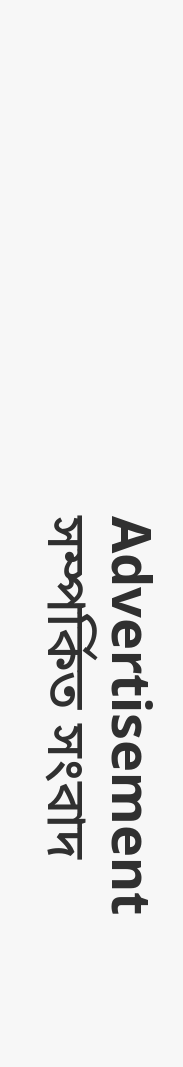Advertisement
সম্পর্কিত সংবাদ